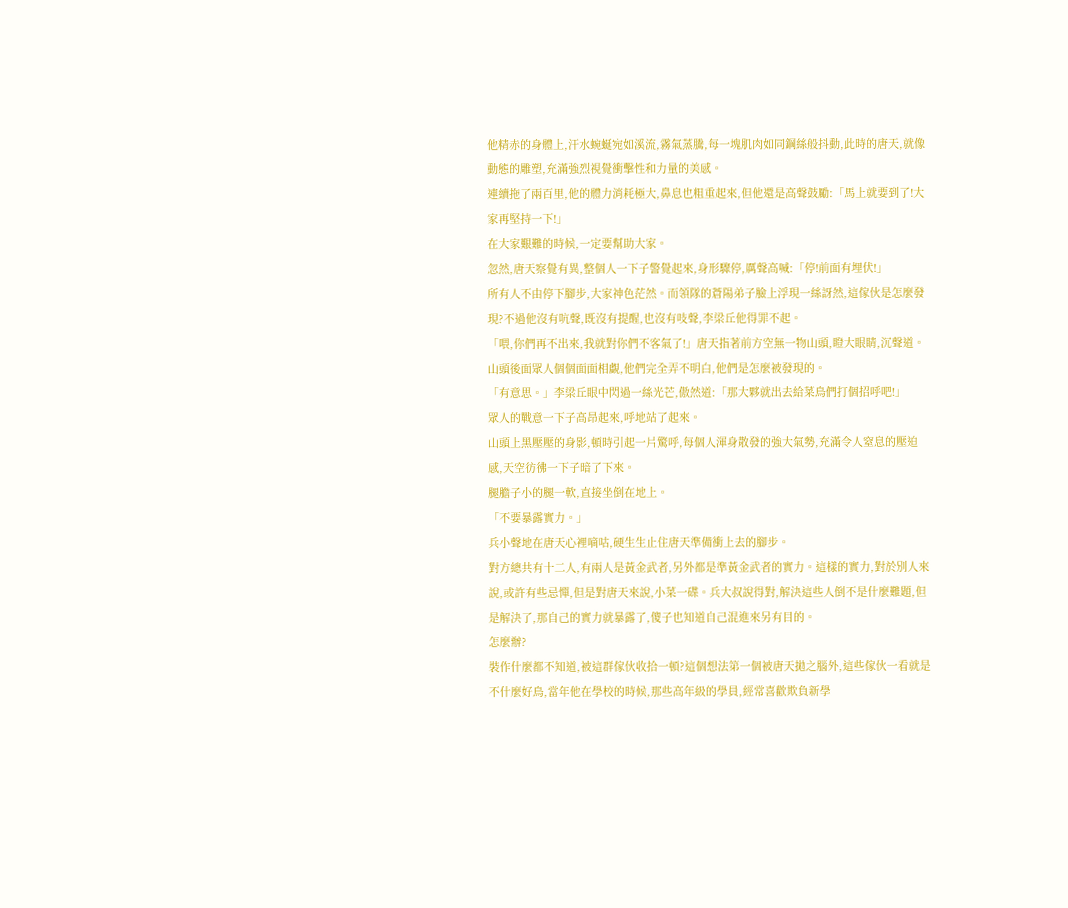他精赤的身體上,汗水蜿蜒宛如溪流,霧氣蒸騰,每一塊肌肉如同鋼絲般抖動,此時的唐天,就像動態的雕塑,充滿強烈視覺衝擊性和力量的美感。
連續拖了兩百里,他的體力消耗極大,鼻息也粗重起來,但他還是高聲鼓勵:「馬上就要到了!大家再堅持一下!」
在大家艱難的時候,一定要幫助大家。
忽然,唐天察覺有異,整個人一下子警覺起來,身形驟停,厲聲高喊:「停!前面有埋伏!」
所有人不由停下腳步,大家神色茫然。而領隊的蒼陽弟子臉上浮現一絲訝然,這傢伙是怎麼發現?不過他沒有吭聲,既沒有提醒,也沒有吱聲,李梁丘他得罪不起。
「喂,你們再不出來,我就對你們不客氣了!」唐天指著前方空無一物山頭,瞪大眼睛,沉聲道。
山頭後面眾人個個面面相覷,他們完全弄不明白,他們是怎麼被發現的。
「有意思。」李梁丘眼中閃過一絲光芒,傲然道:「那大夥就出去給菜鳥們打個招呼吧!」
眾人的戰意一下子高昂起來,呼地站了起來。
山頭上黑壓壓的身影,頓時引起一片驚呼,每個人渾身散發的強大氣勢,充滿令人窒息的壓迫感,天空彷彿一下子暗了下來。
腿膽子小的腿一軟,直接坐倒在地上。
「不要暴露實力。」
兵小聲地在唐天心裡嘀咕,硬生生止住唐天準備衝上去的腳步。
對方總共有十二人,有兩人是黃金武者,另外都是準黃金武者的實力。這樣的實力,對於別人來說,或許有些忌憚,但是對唐天來說,小菜一碟。兵大叔說得對,解決這些人倒不是什麼難題,但是解決了,那自己的實力就暴露了,傻子也知道自己混進來另有目的。
怎麼辦?
裝作什麼都不知道,被這群傢伙收拾一頓?這個想法第一個被唐天拋之腦外,這些傢伙一看就是不什麼好鳥,當年他在學校的時候,那些高年級的學員,經常喜歡欺負新學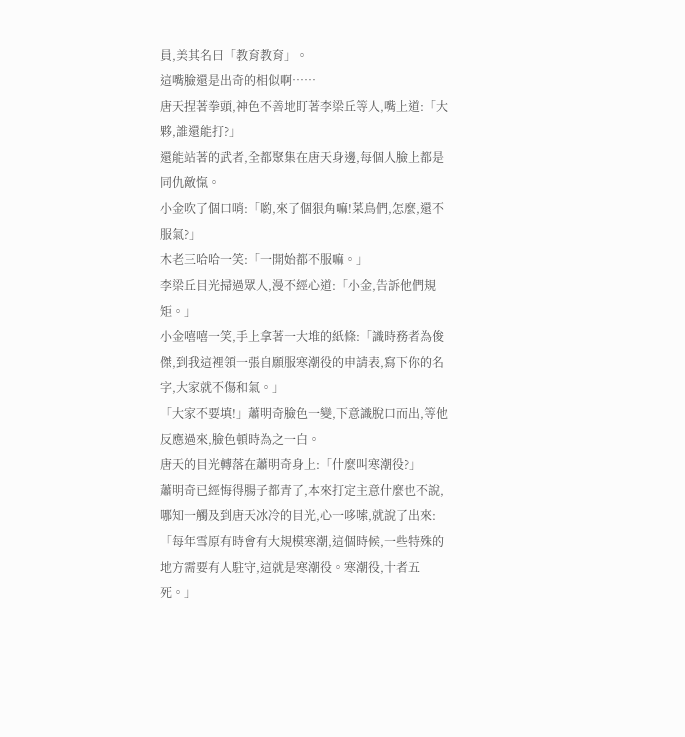員,美其名曰「教育教育」。
這嘴臉還是出奇的相似啊……
唐天捏著拳頭,神色不善地盯著李梁丘等人,嘴上道:「大夥,誰還能打?」
還能站著的武者,全都聚集在唐天身邊,每個人臉上都是同仇敵愾。
小金吹了個口哨:「喲,來了個狠角嘛!菜鳥們,怎麼,還不服氣?」
木老三哈哈一笑:「一開始都不服嘛。」
李梁丘目光掃過眾人,漫不經心道:「小金,告訴他們規矩。」
小金嘻嘻一笑,手上拿著一大堆的紙條:「識時務者為俊傑,到我這裡領一張自願服寒潮役的申請表,寫下你的名字,大家就不傷和氣。」
「大家不要填!」蕭明奇臉色一變,下意識脫口而出,等他反應過來,臉色頓時為之一白。
唐天的目光轉落在蕭明奇身上:「什麼叫寒潮役?」
蕭明奇已經悔得腸子都青了,本來打定主意什麼也不說,哪知一觸及到唐天冰冷的目光,心一哆嗦,就說了出來:「每年雪原有時會有大規模寒潮,這個時候,一些特殊的地方需要有人駐守,這就是寒潮役。寒潮役,十者五死。」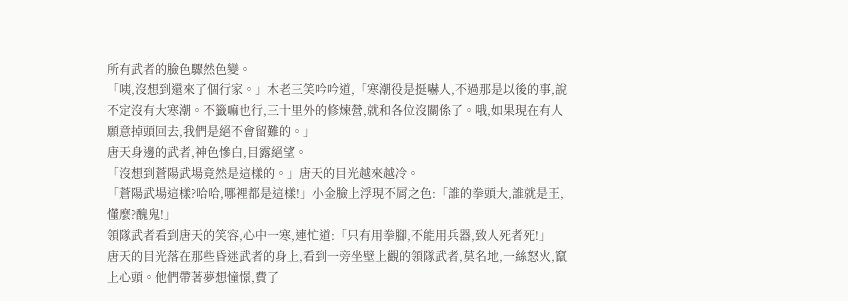所有武者的臉色驟然色變。
「咦,沒想到還來了個行家。」木老三笑吟吟道,「寒潮役是挺嚇人,不過那是以後的事,說不定沒有大寒潮。不籤嘛也行,三十里外的修煉營,就和各位沒關係了。哦,如果現在有人願意掉頭回去,我們是絕不會留難的。」
唐天身邊的武者,神色慘白,目露絕望。
「沒想到蒼陽武場竟然是這樣的。」唐天的目光越來越冷。
「蒼陽武場這樣?哈哈,哪裡都是這樣!」小金臉上浮現不屑之色:「誰的拳頭大,誰就是王,懂麼?醜鬼!」
領隊武者看到唐天的笑容,心中一寒,連忙道:「只有用拳腳,不能用兵器,致人死者死!」
唐天的目光落在那些昏迷武者的身上,看到一旁坐壁上觀的領隊武者,莫名地,一絲怒火,竄上心頭。他們帶著夢想憧憬,費了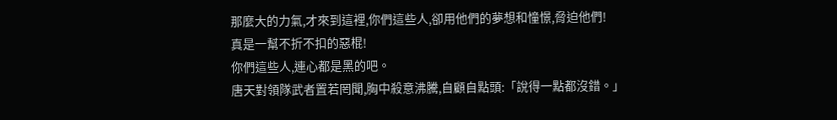那麼大的力氣,才來到這裡,你們這些人,卻用他們的夢想和憧憬,脅迫他們!
真是一幫不折不扣的惡棍!
你們這些人,連心都是黑的吧。
唐天對領隊武者置若罔聞,胸中殺意沸騰,自顧自點頭:「說得一點都沒錯。」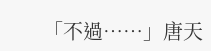「不過……」唐天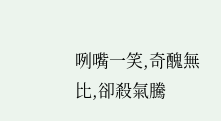咧嘴一笑,奇醜無比,卻殺氣騰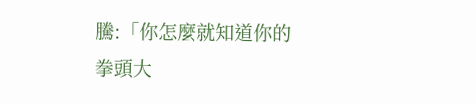騰:「你怎麼就知道你的拳頭大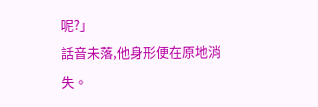呢?」
話音未落,他身形便在原地消失。